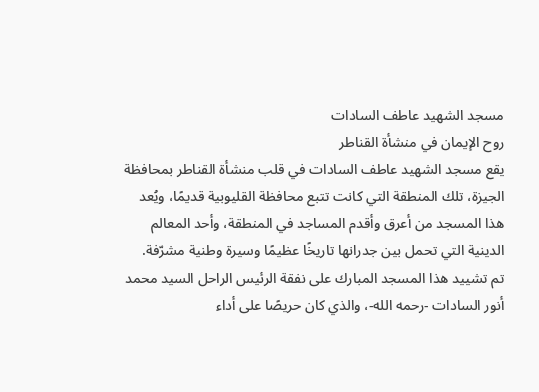مسجد الشهيد عاطف السادات
روح الإيمان في منشأة القناطر
يقع مسجد الشهيد عاطف السادات في قلب منشأة القناطر بمحافظة الجيزة، تلك المنطقة التي كانت تتبع محافظة القليوبية قديمًا، ويُعد هذا المسجد من أعرق وأقدم المساجد في المنطقة، وأحد المعالم الدينية التي تحمل بين جدرانها تاريخًا عظيمًا وسيرة وطنية مشرّفة.
تم تشييد هذا المسجد المبارك على نفقة الرئيس الراحل السيد محمد أنور السادات -رحمه الله-، والذي كان حريصًا على أداء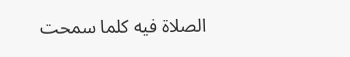الصلاة فيه كلما سمحت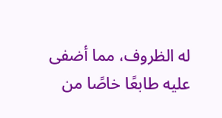له الظروف، مما أضفى عليه طابعًا خاصًا من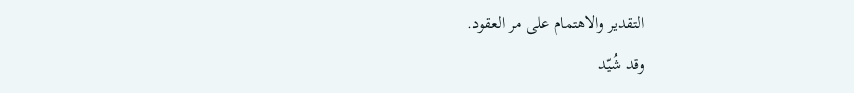التقدير والاهتمام على مر العقود.
وقد شُيّد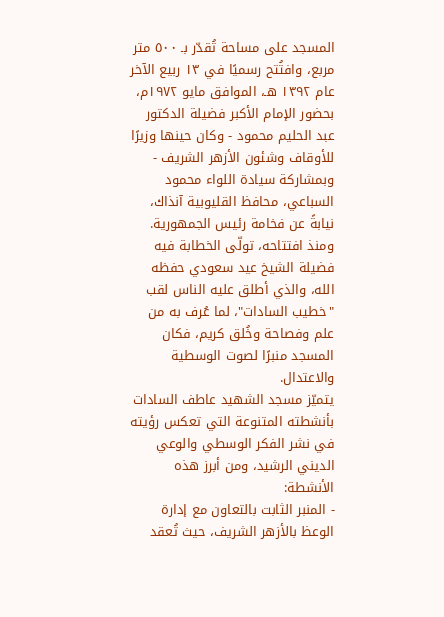المسجد على مساحة تُقدّر بـ ٥٠٠ متر مربع، وافتُتح رسميًا في ١٣ ربيع الآخر عام ١٣٩٢ هـ، الموافق مايو ١٩٧٢م، بحضور الإمام الأكبر فضيلة الدكتور عبد الحليم محمود - وكان حينها وزيرًا للأوقاف وشئون الأزهر الشريف - وبمشاركة سيادة اللواء محمود السباعي، محافظ القليوبية آنذاك، نيابةً عن فخامة رئيس الجمهورية.
ومنذ افتتاحه، تولّى الخطابة فيه فضيلة الشيخ عيد سعودي حفظه الله، والذي أطلق عليه الناس لقب "خطيب السادات"، لما عُرف به من علم وفصاحة وخُلق كريم، فكان المسجد منبرًا لصوت الوسطية والاعتدال.
يتميّز مسجد الشهيد عاطف السادات بأنشطته المتنوعة التي تعكس رؤيته في نشر الفكر الوسطي والوعي الديني الرشيد، ومن أبرز هذه الأنشطة:
- المنبر الثابت بالتعاون مع إدارة الوعظ بالأزهر الشريف، حيث تُعقد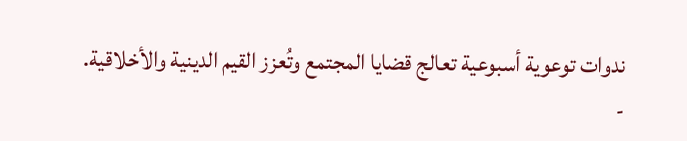ندوات توعوية أسبوعية تعالج قضايا المجتمع وتُعزز القيم الدينية والأخلاقية.
-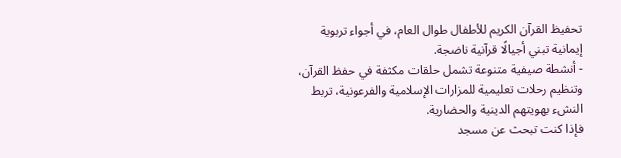تحفيظ القرآن الكريم للأطفال طوال العام، في أجواء تربوية إيمانية تبني أجيالًا قرآنية ناضجة.
- أنشطة صيفية متنوعة تشمل حلقات مكثفة في حفظ القرآن، وتنظيم رحلات تعليمية للمزارات الإسلامية والفرعونية، تربط النشء بهويتهم الدينية والحضارية.
فإذا كنت تبحث عن مسجد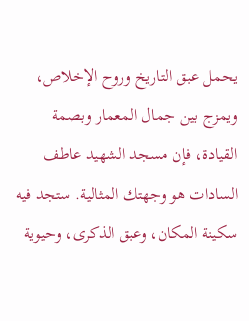يحمل عبق التاريخ وروح الإخلاص، ويمزج بين جمال المعمار وبصمة القيادة، فإن مسجد الشهيد عاطف السادات هو وجهتك المثالية. ستجد فيه سكينة المكان، وعبق الذكرى، وحيوية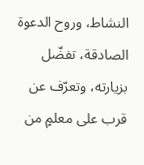النشاط، وروح الدعوة الصادقة، تفضّل بزيارته، وتعرّف عن قرب على معلمٍ من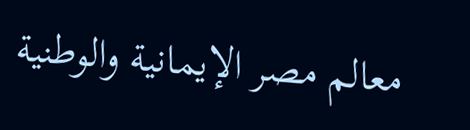معالم مصر الإيمانية والوطنية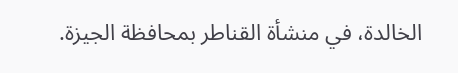الخالدة، في منشأة القناطر بمحافظة الجيزة.